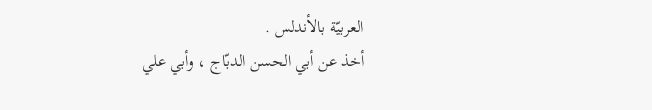العربيّة بالأندلس .
أخذ عن أبي الحسن الدبّاج ، وأبي علي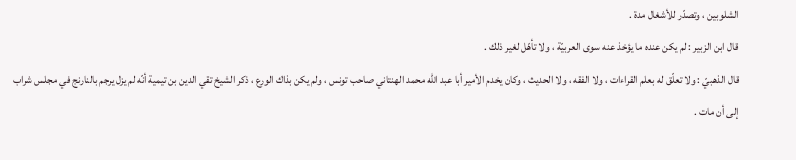الشلوبين ، وتصدّر للأشغال مدة .
قال ابن الزبير : لم يكن عنده ما يؤخذ عنه سوى العربيّة ، ولا تأهّل لغير ذلك .
قال الذهبيّ : ولا تعلّق له بعلم القراءات ، ولا الفقه ، ولا الحديث ، وكان يخدم الأمير أبا عبد الله محمد الهنتاني صاحب تونس ، ولم يكن بذاك الورع ، ذكر الشيخ تقي الدين بن تيمية أنّه لم يزل يرجم بالنارنج في مجلس شراب إلى أن مات .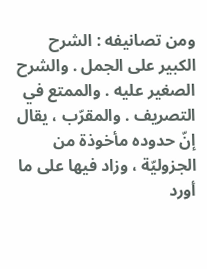ومن تصانيفه : الشرح الكبير على الجمل . والشرح الصغير عليه . والممتع في التصريف . والمقرّب ، يقال إنّ حدوده مأخوذة من الجزوليّة ، وزاد فيها على ما أورد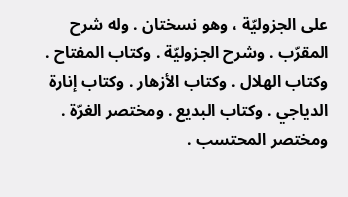على الجزوليّة ، وهو نسختان . وله شرح المقرّب . وشرح الجزوليّة . وكتاب المفتاح . وكتاب الهلال . وكتاب الأزهار . وكتاب إنارة الدياجي . وكتاب البديع . ومختصر الغرّة .
ومختصر المحتسب .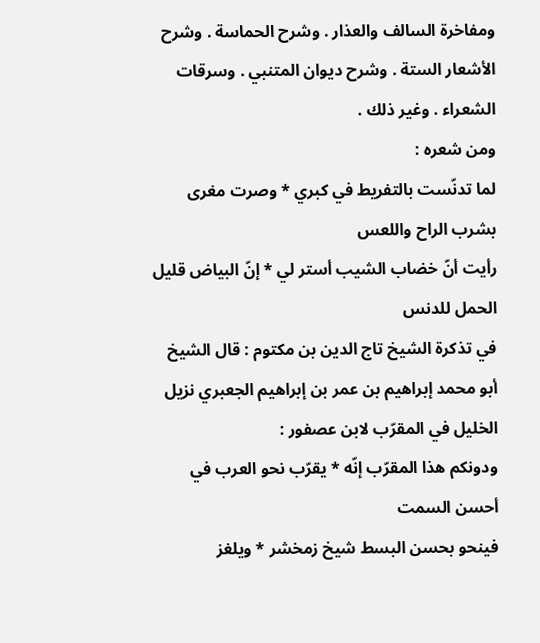ومفاخرة السالف والعذار . وشرح الحماسة . وشرح الأشعار الستة . وشرح ديوان المتنبي . وسرقات الشعراء . وغير ذلك .
ومن شعره :
لما تدنّست بالتفريط في كبري * وصرت مغرى بشرب الراح واللعس
رأيت أنّ خضاب الشيب أستر لي * إنّ البياض قليل الحمل للدنس
في تذكرة الشيخ تاج الدين بن مكتوم : قال الشيخ أبو محمد إبراهيم بن عمر بن إبراهيم الجعبري نزيل الخليل في المقرّب لابن عصفور :
ودونكم هذا المقرّب إنّه * يقرّب نحو العرب في أحسن السمت
فينحو بحسن البسط شيخ زمخشر * ويلغز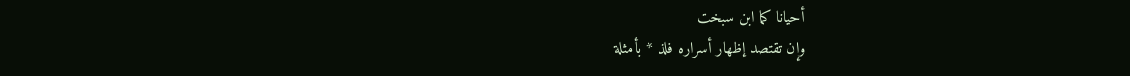أحيانا كما ابن سبخت
وإن تقتصد إظهار أسراره فلذ * بأمثلة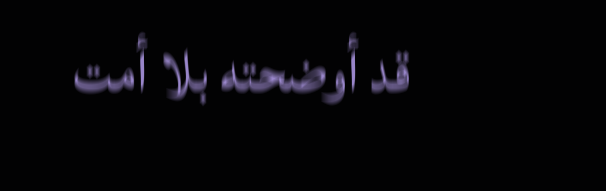قد أوضحته بلا أمت